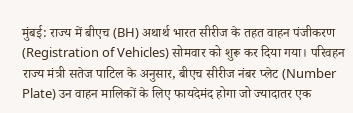मुंबई: राज्य में बीएच (BH) अथार्थ भारत सीरीज के तहत वाहन पंजीकरण (Registration of Vehicles) सोमवार को शुरू कर दिया गया। परिवहन राज्य मंत्री सतेज पाटिल के अनुसार, बीएच सीरीज नंबर प्लेट (Number Plate) उन वाहन मालिकों के लिए फायदेमंद होगा जो ज्यादातर एक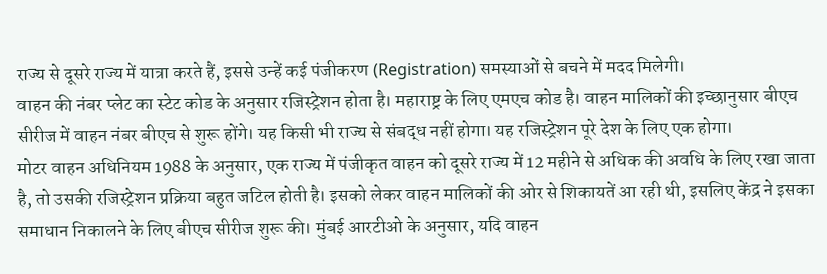राज्य से दूसरे राज्य में यात्रा करते हैं, इससे उन्हें कई पंजीकरण (Registration) समस्याओं से बचने में मदद मिलेगी।
वाहन की नंबर प्लेट का स्टेट कोड के अनुसार रजिस्ट्रेशन होता है। महाराष्ट्र के लिए एमएच कोड है। वाहन मालिकों की इच्छानुसार बीएच सीरीज में वाहन नंबर बीएच से शुरू होंगे। यह किसी भी राज्य से संबद्ध नहीं होगा। यह रजिस्ट्रेशन पूरे देश के लिए एक होगा।
मोटर वाहन अधिनियम 1988 के अनुसार, एक राज्य में पंजीकृत वाहन को दूसरे राज्य में 12 महीने से अधिक की अवधि के लिए रखा जाता है, तो उसकी रजिस्ट्रेशन प्रक्रिया बहुत जटिल होती है। इसको लेकर वाहन मालिकों की ओर से शिकायतें आ रही थी, इसलिए केंद्र ने इसका समाधान निकालने के लिए बीएच सीरीज शुरू की। मुंबई आरटीओ के अनुसार, यदि वाहन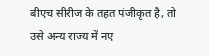बीएच सीरीज के तहत पंजीकृत है, तो उसे अन्य राज्य में नए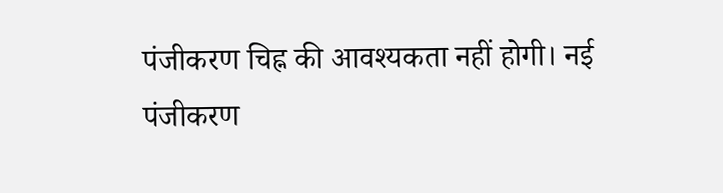पंजीकरण चिह्न की आवश्यकता नहीं होगी। नई पंजीकरण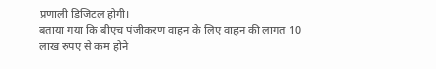प्रणाली डिजिटल होगी।
बताया गया कि बीएच पंजीकरण वाहन के लिए वाहन की लागत 10 लाख रुपए से कम होने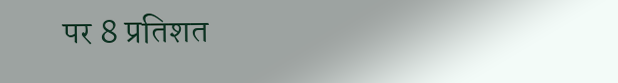पर 8 प्रतिशत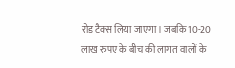रोड टैक्स लिया जाएगा। जबकि 10-20 लाख रुपए के बीच की लागत वालों के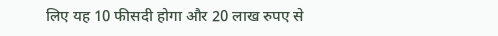लिए यह 10 फीसदी होगा और 20 लाख रुपए से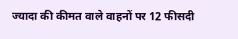ज्यादा की कीमत वाले वाहनों पर 12 फीसदी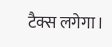टैक्स लगेगा।